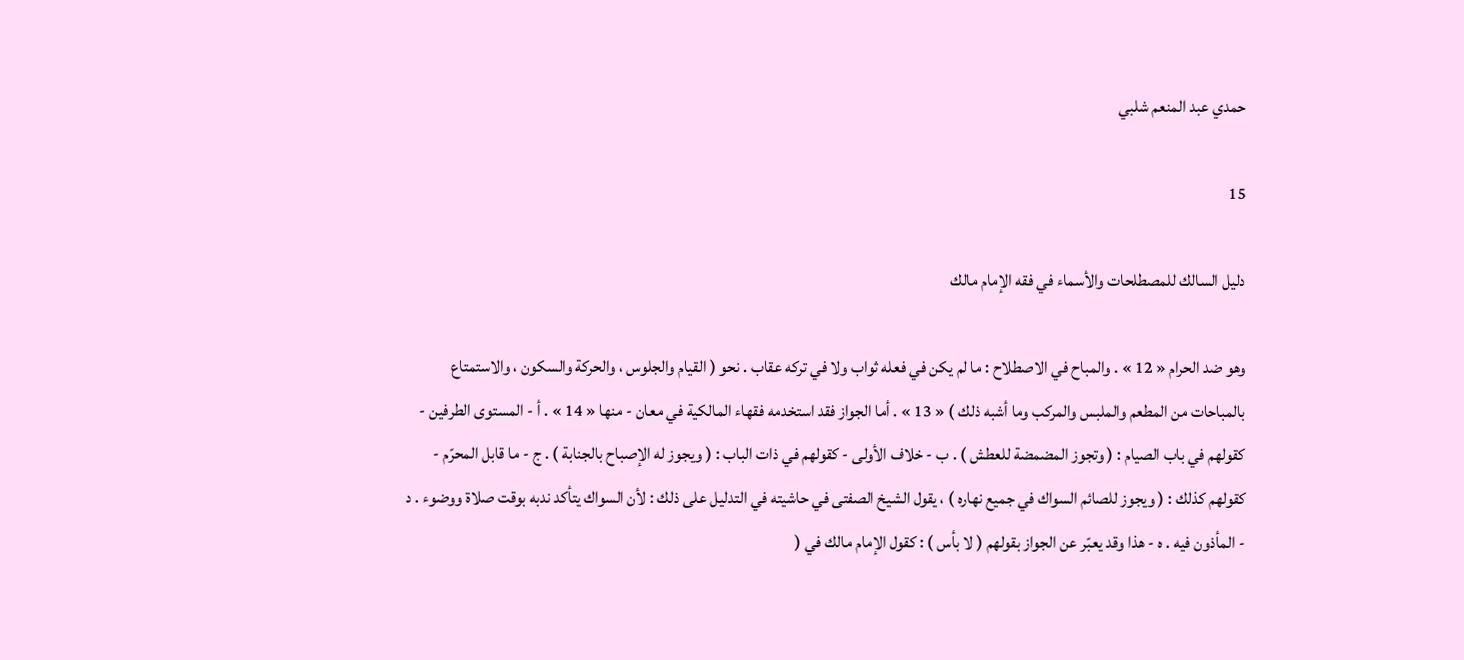حمدي عبد المنعم شلبي

15

دليل السالك للمصطلحات والأسماء في فقه الإمام مالك

وهو ضد الحرام « 12 » . والمباح في الاصطلاح : ما لم يكن في فعله ثواب ولا في تركه عقاب . نحو ( القيام والجلوس ، والحركة والسكون ، والاستمتاع بالمباحات من المطعم والملبس والمركب وما أشبه ذلك ) « 13 » . أما الجواز فقد استخدمه فقهاء المالكية في معان - منها « 14 » . أ - المستوى الطرفين - كقولهم في باب الصيام : ( وتجوز المضمضة للعطش ) . ب - خلاف الأولى - كقولهم في ذات الباب : ( ويجوز له الإصباح بالجنابة ) . ج - ما قابل المحرّم - كقولهم كذلك : ( ويجوز للصائم السواك في جميع نهاره ) ، يقول الشيخ الصفتى في حاشيته في التدليل على ذلك : لأن السواك يتأكد ندبه بوقت صلاة ووضوء . د - المأذون فيه . ه - هذا وقد يعبّر عن الجواز بقولهم ( لا بأس ) : كقول الإمام مالك في (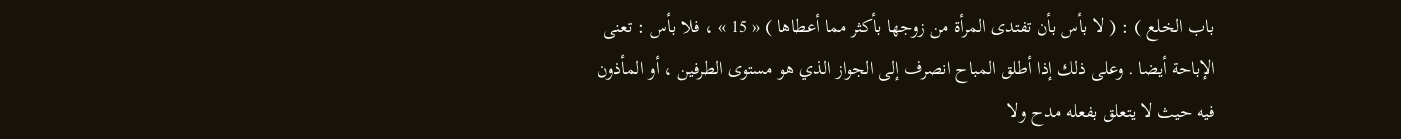باب الخلع ) : ( لا بأس بأن تفتدى المرأة من زوجها بأكثر مما أعطاها ) « 15 » ، فلا بأس : تعنى الإباحة أيضا . وعلى ذلك إذا أطلق المباح انصرف إلى الجواز الذي هو مستوى الطرفين ، أو المأذون فيه حيث لا يتعلق بفعله مدح ولا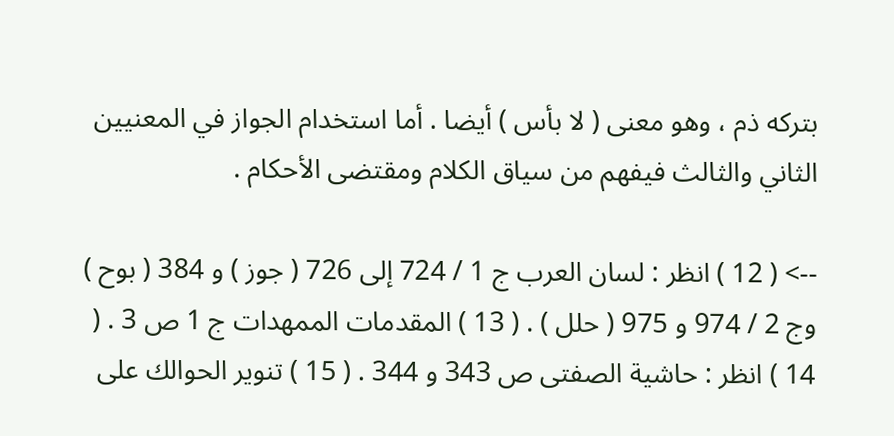بتركه ذم ، وهو معنى ( لا بأس ) أيضا . أما استخدام الجواز في المعنيين الثاني والثالث فيفهم من سياق الكلام ومقتضى الأحكام .

--> ( 12 ) انظر : لسان العرب ج 1 / 724 إلى 726 ( جوز ) و 384 ( بوح ) وج 2 / 974 و 975 ( حلل ) . ( 13 ) المقدمات الممهدات ج 1 ص 3 . ( 14 ) انظر : حاشية الصفتى ص 343 و 344 . ( 15 ) تنوير الحوالك على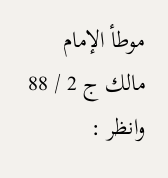موطأ الإمام مالك ج 2 / 88 وانظر :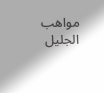مواهب الجليل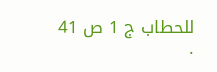للحطاب ج 1 ص 41 .